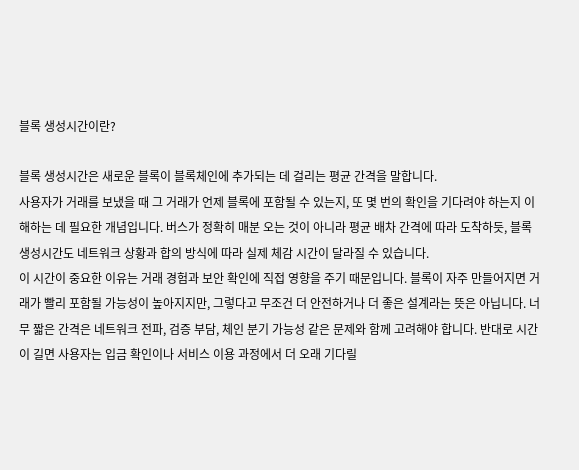블록 생성시간이란?

블록 생성시간은 새로운 블록이 블록체인에 추가되는 데 걸리는 평균 간격을 말합니다.
사용자가 거래를 보냈을 때 그 거래가 언제 블록에 포함될 수 있는지, 또 몇 번의 확인을 기다려야 하는지 이해하는 데 필요한 개념입니다. 버스가 정확히 매분 오는 것이 아니라 평균 배차 간격에 따라 도착하듯, 블록 생성시간도 네트워크 상황과 합의 방식에 따라 실제 체감 시간이 달라질 수 있습니다.
이 시간이 중요한 이유는 거래 경험과 보안 확인에 직접 영향을 주기 때문입니다. 블록이 자주 만들어지면 거래가 빨리 포함될 가능성이 높아지지만, 그렇다고 무조건 더 안전하거나 더 좋은 설계라는 뜻은 아닙니다. 너무 짧은 간격은 네트워크 전파, 검증 부담, 체인 분기 가능성 같은 문제와 함께 고려해야 합니다. 반대로 시간이 길면 사용자는 입금 확인이나 서비스 이용 과정에서 더 오래 기다릴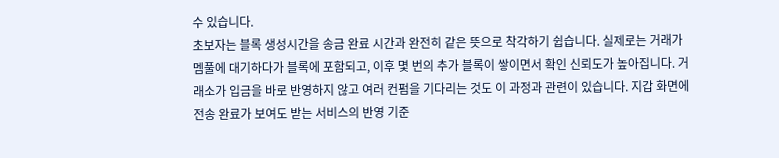수 있습니다.
초보자는 블록 생성시간을 송금 완료 시간과 완전히 같은 뜻으로 착각하기 쉽습니다. 실제로는 거래가 멤풀에 대기하다가 블록에 포함되고, 이후 몇 번의 추가 블록이 쌓이면서 확인 신뢰도가 높아집니다. 거래소가 입금을 바로 반영하지 않고 여러 컨펌을 기다리는 것도 이 과정과 관련이 있습니다. 지갑 화면에 전송 완료가 보여도 받는 서비스의 반영 기준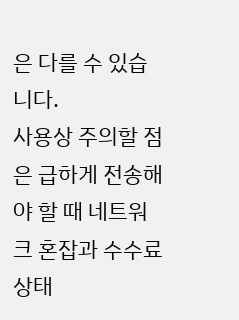은 다를 수 있습니다.
사용상 주의할 점은 급하게 전송해야 할 때 네트워크 혼잡과 수수료 상태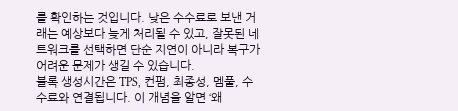를 확인하는 것입니다. 낮은 수수료로 보낸 거래는 예상보다 늦게 처리될 수 있고, 잘못된 네트워크를 선택하면 단순 지연이 아니라 복구가 어려운 문제가 생길 수 있습니다.
블록 생성시간은 TPS, 컨펌, 최종성, 멤풀, 수수료와 연결됩니다. 이 개념을 알면 ‘왜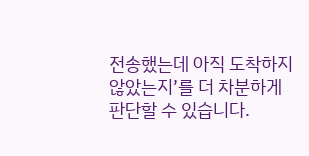전송했는데 아직 도착하지 않았는지’를 더 차분하게 판단할 수 있습니다.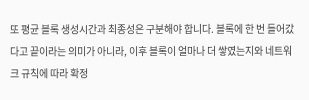또 평균 블록 생성시간과 최종성은 구분해야 합니다. 블록에 한 번 들어갔다고 끝이라는 의미가 아니라, 이후 블록이 얼마나 더 쌓였는지와 네트워크 규칙에 따라 확정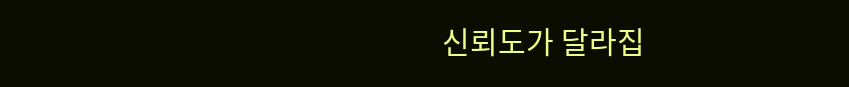신뢰도가 달라집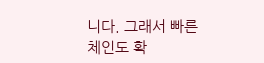니다. 그래서 빠른 체인도 확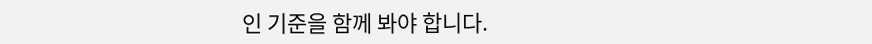인 기준을 함께 봐야 합니다.